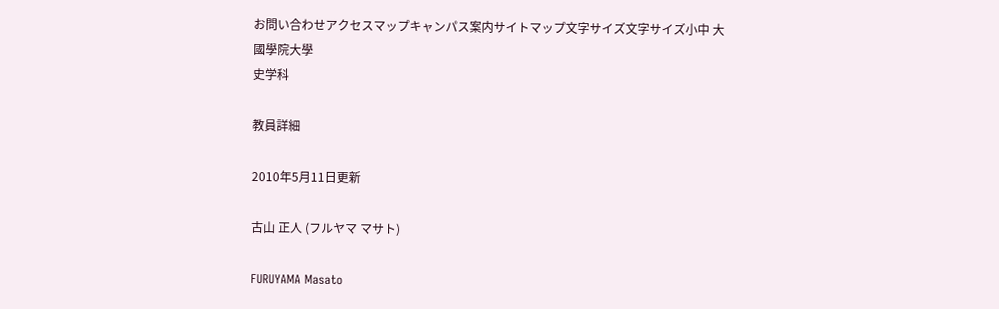お問い合わせアクセスマップキャンパス案内サイトマップ文字サイズ文字サイズ小中 大
國學院大學
史学科

教員詳細

2010年5月11日更新

古山 正人 (フルヤマ マサト)

FURUYAMA Masato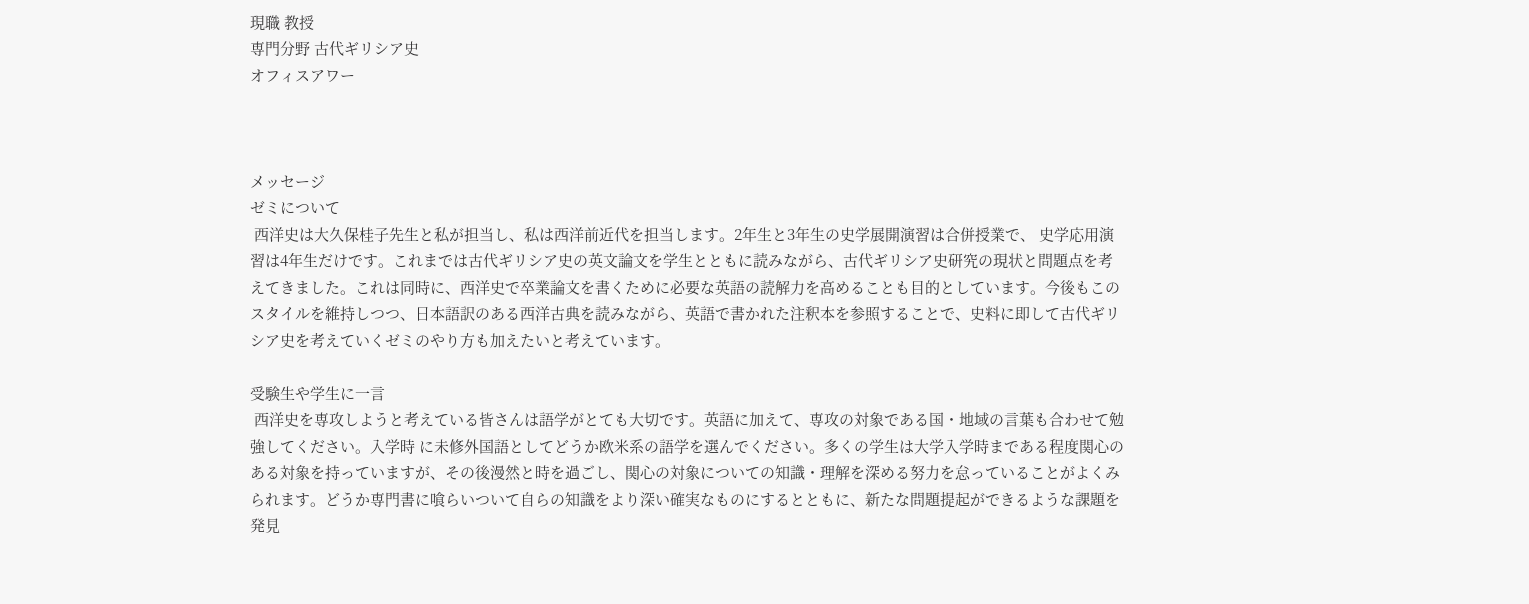現職 教授
専門分野 古代ギリシア史
オフィスアワー



メッセージ
ゼミについて
 西洋史は大久保桂子先生と私が担当し、私は西洋前近代を担当します。2年生と3年生の史学展開演習は合併授業で、 史学応用演習は4年生だけです。これまでは古代ギリシア史の英文論文を学生とともに読みながら、古代ギリシア史研究の現状と問題点を考えてきました。これは同時に、西洋史で卒業論文を書くために必要な英語の読解力を高めることも目的としています。今後もこのスタイルを維持しつつ、日本語訳のある西洋古典を読みながら、英語で書かれた注釈本を参照することで、史料に即して古代ギリシア史を考えていくゼミのやり方も加えたいと考えています。

受験生や学生に一言
 西洋史を専攻しようと考えている皆さんは語学がとても大切です。英語に加えて、専攻の対象である国・地域の言葉も合わせて勉強してください。入学時 に未修外国語としてどうか欧米系の語学を選んでください。多くの学生は大学入学時まである程度関心のある対象を持っていますが、その後漫然と時を過ごし、関心の対象についての知識・理解を深める努力を怠っていることがよくみられます。どうか専門書に喰らいついて自らの知識をより深い確実なものにするとともに、新たな問題提起ができるような課題を発見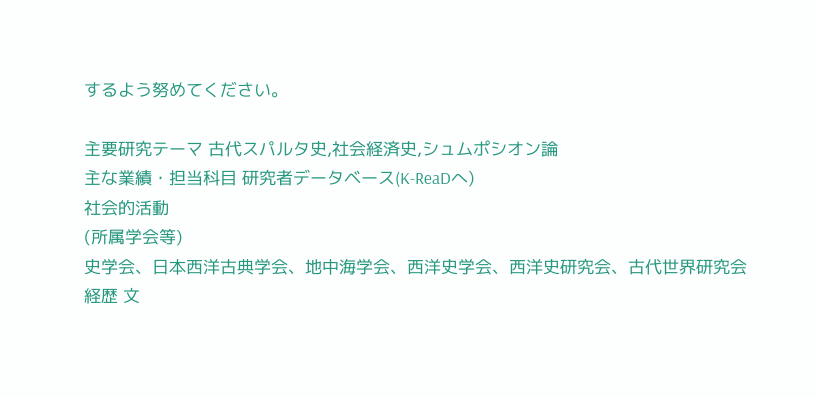するよう努めてください。

主要研究テーマ 古代スパルタ史,社会経済史,シュムポシオン論
主な業績・担当科目 研究者データベース(K-ReaDへ)
社会的活動
(所属学会等)
史学会、日本西洋古典学会、地中海学会、西洋史学会、西洋史研究会、古代世界研究会
経歴 文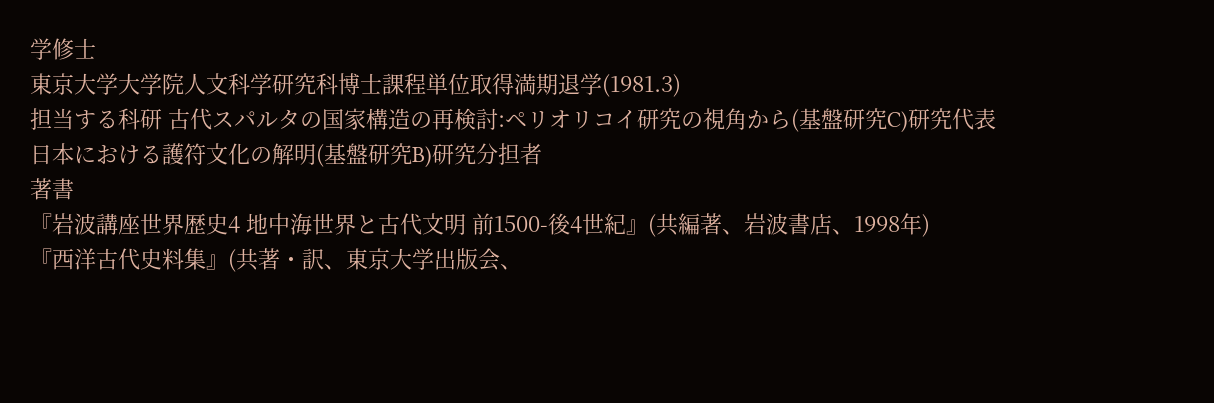学修士
東京大学大学院人文科学研究科博士課程単位取得満期退学(1981.3)
担当する科研 古代スパルタの国家構造の再検討:ペリオリコイ研究の視角から(基盤研究C)研究代表
日本における護符文化の解明(基盤研究B)研究分担者
著書
『岩波講座世界歴史4 地中海世界と古代文明 前1500-後4世紀』(共編著、岩波書店、1998年)
『西洋古代史料集』(共著・訳、東京大学出版会、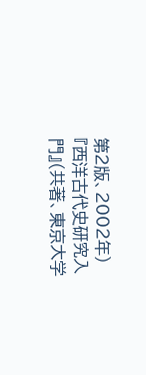第2版、2002年)
『西洋古代史研究入門』(共著、東京大学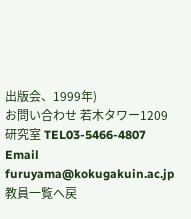出版会、1999年)
お問い合わせ 若木タワー1209研究室 TEL03-5466-4807
Email furuyama@kokugakuin.ac.jp
教員一覧へ戻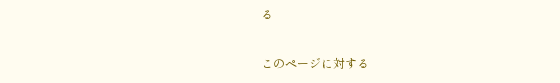る

このページに対する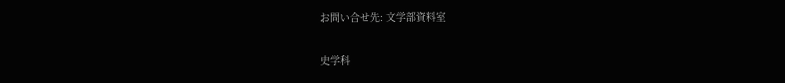お問い合せ先: 文学部資料室

史学科